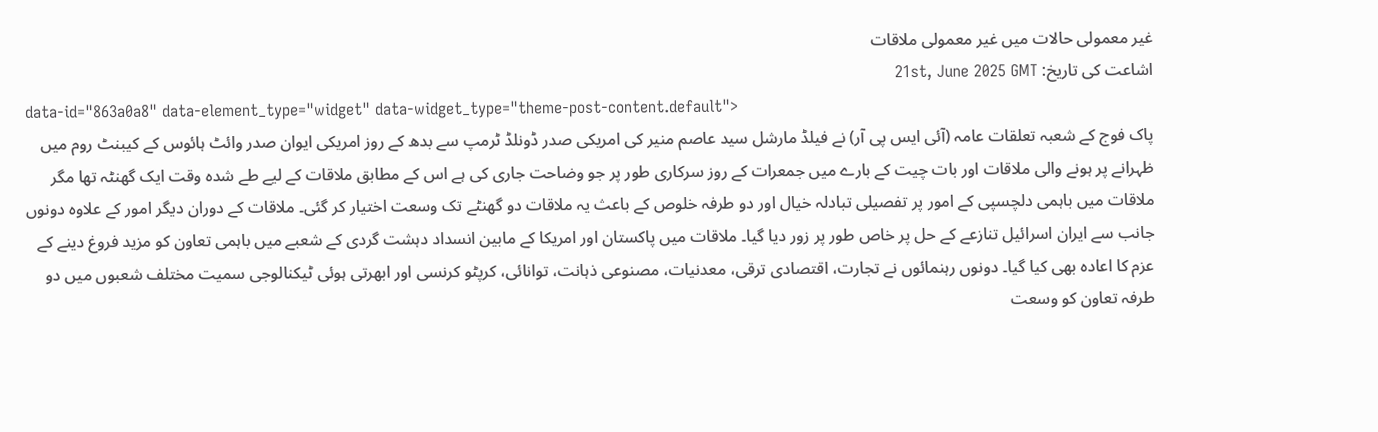غیر معمولی حالات میں غیر معمولی ملاقات
اشاعت کی تاریخ: 21st, June 2025 GMT
data-id="863a0a8" data-element_type="widget" data-widget_type="theme-post-content.default">
پاک فوج کے شعبہ تعلقات عامہ (آئی ایس پی آر) نے فیلڈ مارشل سید عاصم منیر کی امریکی صدر ڈونلڈ ٹرمپ سے بدھ کے روز امریکی ایوان صدر وائٹ ہائوس کے کیبنٹ روم میں ظہرانے پر ہونے والی ملاقات اور بات چیت کے بارے میں جمعرات کے روز سرکاری طور پر جو وضاحت جاری کی ہے اس کے مطابق ملاقات کے لیے طے شدہ وقت ایک گھنٹہ تھا مگر ملاقات میں باہمی دلچسپی کے امور پر تفصیلی تبادلہ خیال اور دو طرفہ خلوص کے باعث یہ ملاقات دو گھنٹے تک وسعت اختیار کر گئی۔ ملاقات کے دوران دیگر امور کے علاوہ دونوں جانب سے ایران اسرائیل تنازعے کے حل پر خاص طور پر زور دیا گیا۔ ملاقات میں پاکستان اور امریکا کے مابین انسداد دہشت گردی کے شعبے میں باہمی تعاون کو مزید فروغ دینے کے عزم کا اعادہ بھی کیا گیا۔ دونوں رہنمائوں نے تجارت، اقتصادی ترقی، معدنیات، مصنوعی ذہانت، توانائی، کرپٹو کرنسی اور ابھرتی ہوئی ٹیکنالوجی سمیت مختلف شعبوں میں دو طرفہ تعاون کو وسعت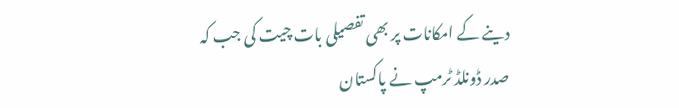دینے کے امکانات پر بھی تفصیلی بات چیت کی جب کہ صدر ڈونلڈ ٹرمپ نے پاکستان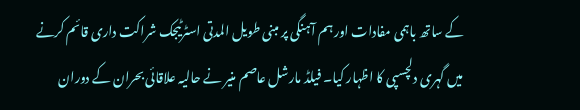کے ساتھ باہمی مفادات اور ہم آہنگی پر مبنی طویل المدتی اسٹرٹیجک شراکت داری قائم کرنے میں گہری دلچسپی کا اظہار کیا۔ فیلڈ مارشل عاصم منیر نے حالیہ علاقائی بحران کے دوران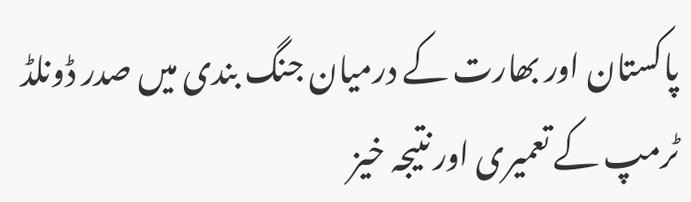پاکستان اور بھارت کے درمیان جنگ بندی میں صدر ڈونلڈ ٹرمپ کے تعمیری اور نتیجہ خیز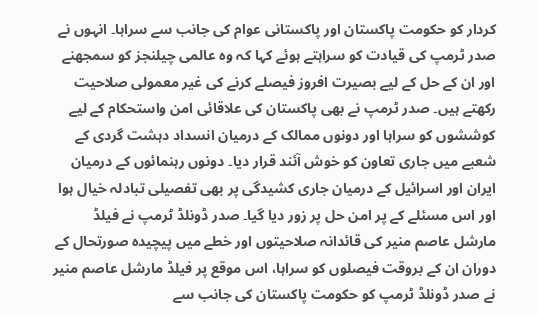کردار کو حکومت پاکستان اور پاکستانی عوام کی جانب سے سراہا۔ انہوں نے صدر ٹرمپ کی قیادت کو سراہتے ہوئے کہا کہ وہ عالمی چیلنجز کو سمجھنے اور ان کے حل کے لیے بصیرت افروز فیصلے کرنے کی غیر معمولی صلاحیت رکھتے ہیں۔ صدر ٹرمپ نے بھی پاکستان کی علاقائی امن واستحکام کے لیے کوششوں کو سراہا اور دونوں ممالک کے درمیان انسداد دہشت گردی کے شعبے میں جاری تعاون کو خوش آئند قرار دیا۔ دونوں رہنمائوں کے درمیان ایران اور اسرائیل کے درمیان جاری کشیدگی پر بھی تفصیلی تبادلہ خیال ہوا اور اس مسئلے کے پر امن حل پر زور دیا گیا۔ صدر ڈونلڈ ٹرمپ نے فیلڈ مارشل عاصم منیر کی قائدانہ صلاحیتوں اور خطے میں پیچیدہ صورتحال کے دوران ان کے بروقت فیصلوں کو سراہا، اس موقع پر فیلڈ مارشل عاصم منیر نے صدر ڈونلڈ ٹرمپ کو حکومت پاکستان کی جانب سے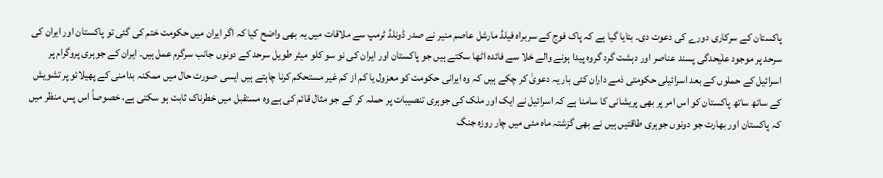پاکستان کے سرکاری دورے کی دعوت دی۔ بتایا گیا ہے کہ پاک فوج کے سربراہ فیلڈ مارشل عاصم منیر نے صدر ڈونلڈ ٹرمپ سے ملاقات میں یہ بھی واضح کیا کہ اگر ایران میں حکومت ختم کی گئی تو پاکستان اور ایران کی سرحد پر موجود علٰیحدگی پسند عناصر اور دہشت گرد گروہ پیدا ہونے والے خلا سے فائدہ اٹھا سکتے ہیں جو پاکستان اور ایران کی نو سو کلو میٹر طویل سرحد کے دونوں جانب سرگرم عمل ہیں۔ ایران کے جوہری پروگرام پر اسرائیل کے حملوں کے بعد اسرائیلی حکومتی ذمے داران کئی بار یہ دعویٰ کر چکے ہیں کہ وہ ایرانی حکومت کو معزول یا کم از کم غیر مستحکم کرنا چاہتے ہیں ایسی صورت حال میں ممکنہ بدامنی کے پھیلائو پر تشویش کے ساتھ ساتھ پاکستان کو اس امر پر بھی پریشانی کا سامنا ہے کہ اسرائیل نے ایک اور ملک کی جوہری تنصیبات پر حملہ کر کے جو مثال قائم کی ہے وہ مستقبل میں خطرناک ثابت ہو سکتی ہے، خصوصاً اس پس منظر میں کہ پاکستان اور بھارت جو دونوں جوہری طاقتیں ہیں نے بھی گزشتہ ماہ مئی میں چار روزہ جنگ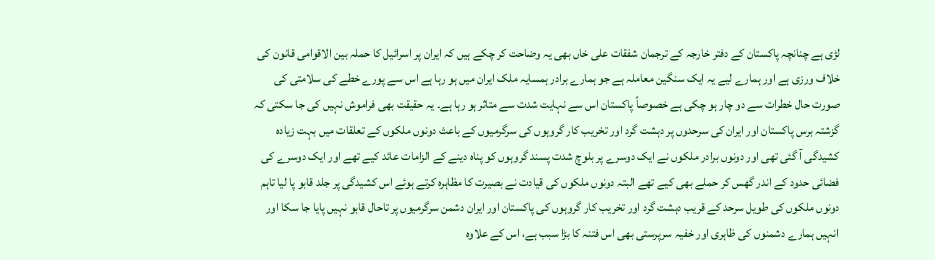لڑی ہے چنانچہ پاکستان کے دفتر خارجہ کے ترجمان شفقات علی خاں بھی یہ وضاحت کر چکے ہیں کہ ایران پر اسرائیل کا حملہ بین الاقوامی قانون کی خلاف ورزی ہے اور ہمارے لیے یہ ایک سنگین معاملہ ہے جو ہمارے برادر ہمسایہ ملک ایران میں ہو رہا ہے اس سے پورے خطے کی سلامتی کی صورت حال خطرات سے دو چار ہو چکی ہے خصوصاً پاکستان اس سے نہایت شدت سے متاثر ہو رہا ہے۔ یہ حقیقت بھی فراموش نہیں کی جا سکتی کہ گزشتہ برس پاکستان اور ایران کی سرحدوں پر دہشت گرد اور تخریب کار گروہوں کی سرگرمیوں کے باعث دونوں ملکوں کے تعلقات میں بہت زیادہ کشیدگی آ گئی تھی اور دونوں برادر ملکوں نے ایک دوسرے پر بلوچ شدت پسند گروہوں کو پناہ دینے کے الزامات عائد کیے تھے اور ایک دوسرے کی فضائی حدود کے اندر گھس کر حملے بھی کیے تھے البتہ دونوں ملکوں کی قیادت نے بصیرت کا مظاہرہ کرتے ہوئے اس کشیدگی پر جلد قابو پا لیا تاہم دونوں ملکوں کی طویل سرحد کے قریب دہشت گرد اور تخریب کار گروہوں کی پاکستان اور ایران دشمن سرگرمیوں پر تاحال قابو نہیں پایا جا سکا اور انہیں ہمارے دشمنوں کی ظاہری اور خفیہ سرپرستی بھی اس فتنہ کا بڑا سبب ہے، اس کے علاوہ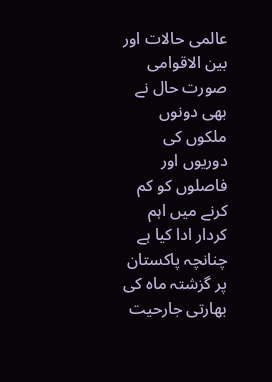عالمی حالات اور بین الاقوامی صورت حال نے بھی دونوں ملکوں کی دوریوں اور فاصلوں کو کم کرنے میں اہم کردار ادا کیا ہے چنانچہ پاکستان پر گزشتہ ماہ کی بھارتی جارحیت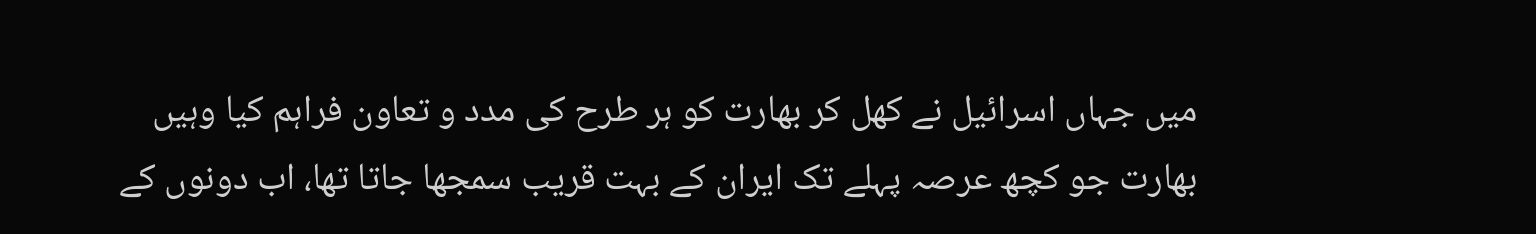میں جہاں اسرائیل نے کھل کر بھارت کو ہر طرح کی مدد و تعاون فراہم کیا وہیں بھارت جو کچھ عرصہ پہلے تک ایران کے بہت قریب سمجھا جاتا تھا، اب دونوں کے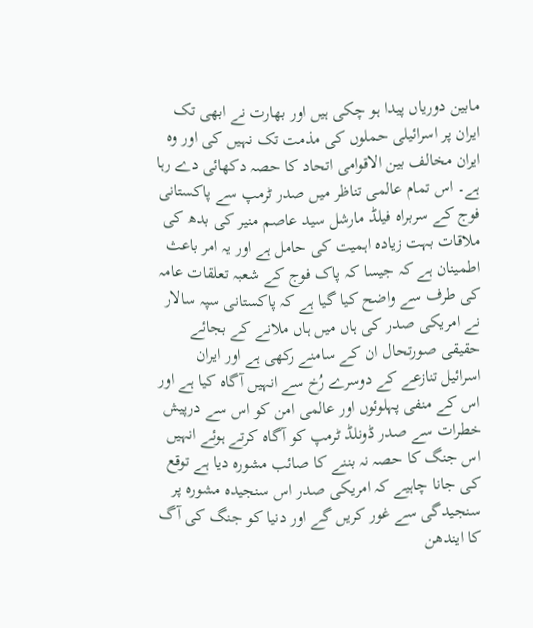مابین دوریاں پیدا ہو چکی ہیں اور بھارت نے ابھی تک ایران پر اسرائیلی حملوں کی مذمت تک نہیں کی اور وہ ایران مخالف بین الاقوامی اتحاد کا حصہ دکھائی دے رہا ہے۔ اس تمام عالمی تناظر میں صدر ٹرمپ سے پاکستانی فوج کے سربراہ فیلڈ مارشل سید عاصم منیر کی بدھ کی ملاقات بہت زیادہ اہمیت کی حامل ہے اور یہ امر باعث اطمینان ہے کہ جیسا کہ پاک فوج کے شعبہ تعلقات عامہ کی طرف سے واضح کیا گیا ہے کہ پاکستانی سپہ سالار نے امریکی صدر کی ہاں میں ہاں ملانے کے بجائے حقیقی صورتحال ان کے سامنے رکھی ہے اور ایران اسرائیل تنازعے کے دوسرے رُخ سے انہیں آگاہ کیا ہے اور اس کے منفی پہلوئوں اور عالمی امن کو اس سے درپیش خطرات سے صدر ڈونلڈ ٹرمپ کو آگاہ کرتے ہوئے انہیں اس جنگ کا حصہ نہ بننے کا صائب مشورہ دیا ہے توقع کی جانا چاہیے کہ امریکی صدر اس سنجیدہ مشورہ پر سنجیدگی سے غور کریں گے اور دنیا کو جنگ کی آگ کا ایندھن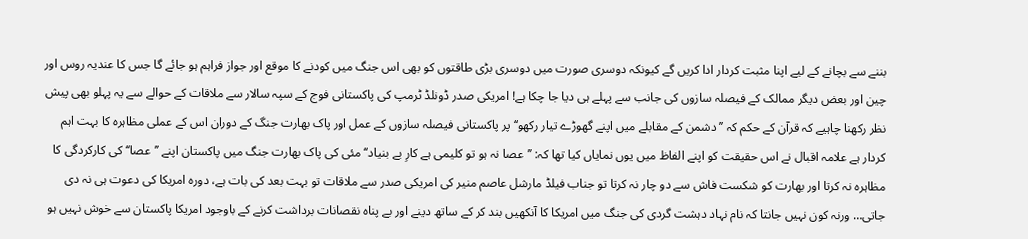بننے سے بچانے کے لیے اپنا مثبت کردار ادا کریں گے کیونکہ دوسری صورت میں دوسری بڑی طاقتوں کو بھی اس جنگ میں کودنے کا موقع اور جواز فراہم ہو جائے گا جس کا عندیہ روس اور چین اور بعض دیگر ممالک کے فیصلہ سازوں کی جانب سے پہلے ہی دیا جا چکا ہے! امریکی صدر ڈونلڈ ٹرمپ کی پاکستانی فوج کے سپہ سالار سے ملاقات کے حوالے سے یہ پہلو بھی پیش نظر رکھنا چاہیے کہ قرآن کے حکم کہ ’’دشمن کے مقابلے میں اپنے گھوڑے تیار رکھو‘‘ پر پاکستانی فیصلہ سازوں کے عمل اور پاک بھارت جنگ کے دوران اس کے عملی مظاہرہ کا بہت اہم کردار ہے علامہ اقبال نے اس حقیقت کو اپنے الفاظ میں یوں نمایاں کیا تھا کہ: ’’عصا نہ ہو تو کلیمی ہے کارِ بے بنیاد‘‘ مئی کی پاک بھارت جنگ میں پاکستان اپنے ’’عصا‘‘ کی کارکردگی کا مظاہرہ نہ کرتا اور بھارت کو شکست فاش سے دو چار نہ کرتا تو جناب فیلڈ مارشل عاصم منیر کی امریکی صدر سے ملاقات تو بہت بعد کی بات ہے، دورہ امریکا کی دعوت ہی نہ دی جاتی… ورنہ کون نہیں جانتا کہ نام نہاد دہشت گردی کی جنگ میں امریکا کا آنکھیں بند کر کے ساتھ دینے اور بے پناہ نقصانات برداشت کرنے کے باوجود امریکا پاکستان سے خوش نہیں ہو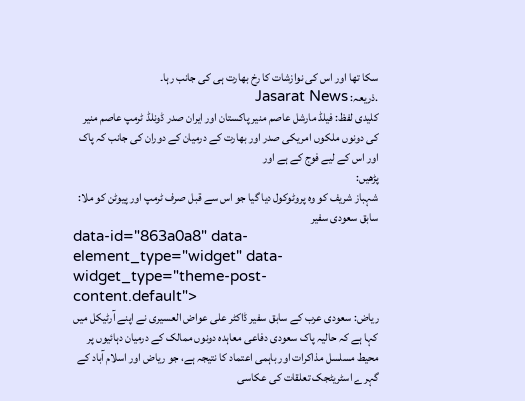سکا تھا اور اس کی نوازشات کا رخ بھارت ہی کی جانب رہا۔
.ذریعہ: Jasarat News
کلیدی لفظ: فیلڈ مارشل عاصم منیر پاکستان اور ایران صدر ڈونلڈ ٹرمپ عاصم منیر کی دونوں ملکوں امریکی صدر اور بھارت کے درمیان کے دوران کی جانب کہ پاک اور اس کے لیے فوج کے ہے اور
پڑھیں:
شہباز شریف کو وہ پروٹوکول دیا گیا جو اس سے قبل صرف ٹرمپ اور پیوٹن کو ملا: سابق سعودی سفیر
data-id="863a0a8" data-element_type="widget" data-widget_type="theme-post-content.default">
ریاض: سعودی عرب کے سابق سفیر ڈاکٹر علی عواض العسیری نے اپنے آرٹیکل میں کہا ہے کہ حالیہ پاک سعودی دفاعی معاہدہ دونوں ممالک کے درمیان دہائیوں پر محیط مسلسل مذاکرات اور باہمی اعتماد کا نتیجہ ہے، جو ریاض اور اسلام آباد کے گہرے اسٹریٹجک تعلقات کی عکاسی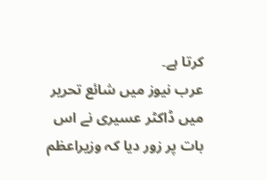کرتا ہے۔
عرب نیوز میں شائع تحریر میں ڈاکٹر عسیری نے اس بات پر زور دیا کہ وزیراعظم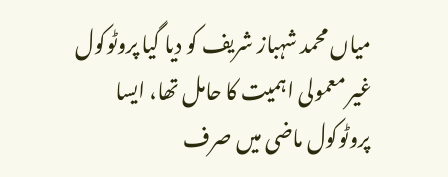میاں محمد شہباز شریف کو دیا گیا پروٹوکول غیر معمولی اہمیت کا حامل تھا، ایسا پروٹوکول ماضی میں صرف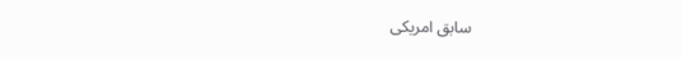سابق امریکی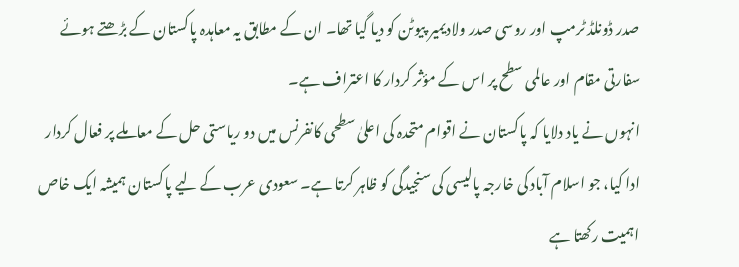صدر ڈونلڈ ٹرمپ اور روسی صدر ولادیمیر پیوٹن کو دیا گیا تھا۔ ان کے مطابق یہ معاہدہ پاکستان کے بڑھتے ہوئے سفارتی مقام اور عالمی سطح پر اس کے مؤثر کردار کا اعتراف ہے۔
انہوں نے یاد دلایا کہ پاکستان نے اقوام متحدہ کی اعلیٰ سطحی کانفرنس میں دو ریاستی حل کے معاملے پر فعال کردار ادا کیا، جو اسلام آباد کی خارجہ پالیسی کی سنجیدگی کو ظاہر کرتا ہے۔ سعودی عرب کے لیے پاکستان ہمیشہ ایک خاص اہمیت رکھتا ہے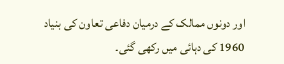اور دونوں ممالک کے درمیان دفاعی تعاون کی بنیاد 1960 کی دہائی میں رکھی گئی۔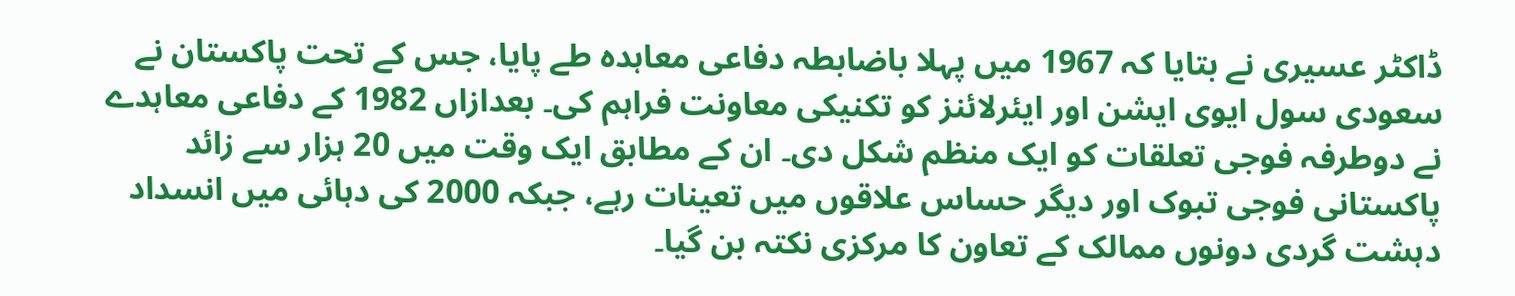ڈاکٹر عسیری نے بتایا کہ 1967 میں پہلا باضابطہ دفاعی معاہدہ طے پایا، جس کے تحت پاکستان نے سعودی سول ایوی ایشن اور ایئرلائنز کو تکنیکی معاونت فراہم کی۔ بعدازاں 1982 کے دفاعی معاہدے نے دوطرفہ فوجی تعلقات کو ایک منظم شکل دی۔ ان کے مطابق ایک وقت میں 20 ہزار سے زائد پاکستانی فوجی تبوک اور دیگر حساس علاقوں میں تعینات رہے، جبکہ 2000 کی دہائی میں انسداد دہشت گردی دونوں ممالک کے تعاون کا مرکزی نکتہ بن گیا۔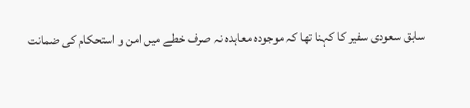سابق سعودی سفیر کا کہنا تھا کہ موجودہ معاہدہ نہ صرف خطے میں امن و استحکام کی ضمانت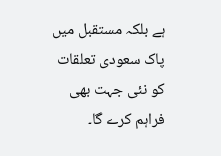ہے بلکہ مستقبل میں پاک سعودی تعلقات کو نئی جہت بھی فراہم کرے گا۔